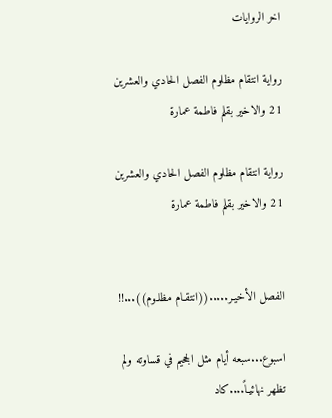اخر الروايات

رواية انتقام مظلوم الفصل الحادي والعشرين 21 والاخير بقلم فاطمة عمارة

رواية انتقام مظلوم الفصل الحادي والعشرين 21 والاخير بقلم فاطمة عمارة


الفصل الأخيـر.....((انتقـام مظلـوم))...!!

اسبوع...سبعه أيام مثل الجحيم في قساوته ولم تظهر نهائيـاً....كاد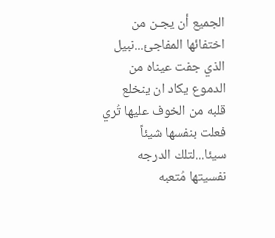الجميع أن يجـن من اختفائها المفاجئ...نبيل الذي جفت عيناه من الدموع يكاد ان ينخلع قلبه من الخوف عليها تُري فعلت بنفسها شيئاً سيئا...لتلك الدرجه نفسيتها مُتعبه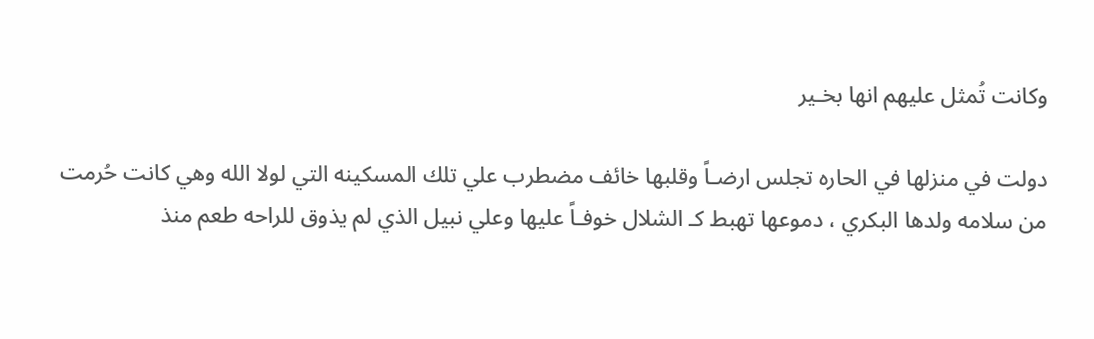وكانت تُمثل عليهم انها بخـير

دولت في منزلها في الحاره تجلس ارضـاً وقلبها خائف مضطرب علي تلك المسكينه التي لولا الله وهي كانت حُرمت من سلامه ولدها البكري ، دموعها تهبط كـ الشلال خوفـاً عليها وعلي نبيل الذي لم يذوق للراحه طعم منذ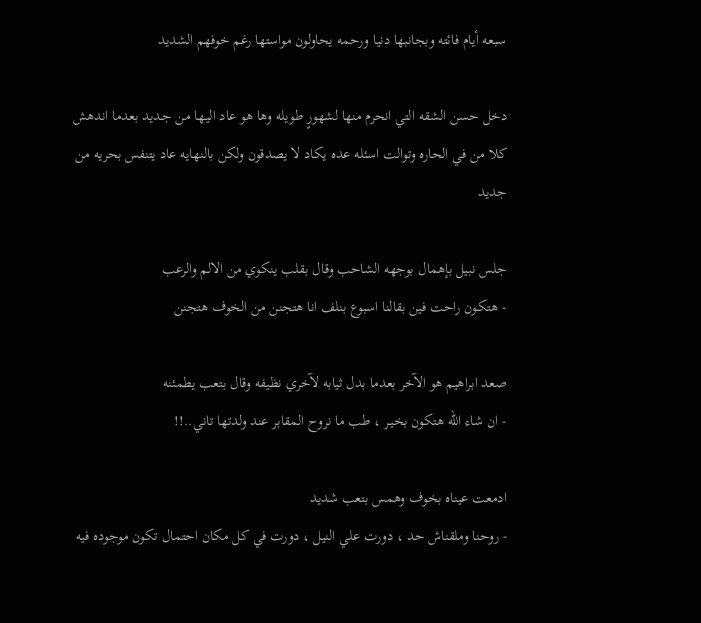سبعه أيام فائته وبجانبها دنيا ورحمه يحاولون مواستها رغم خوفهم الشديد

دخل حسن الشقه التي انحرم منها لشهورٍ طويله وها هو عاد اليـها من جـديد بعدما اندهش كلا من في الحاره وتوالت اسئله عده يكاد لا يصدقون ولكن بالنهايه عاد يتنفس بحريه من جديد

جلس نبيل بإهمال بوجهه الشاحب وقال بقلب ينكوي من الالم والرعب
- هتكـون راحت فين بقالنا اسبوع بنلف انا هتجنن من الخوف هتجنن

صعد ابراهيم هو الآخر بعدما بدل ثيابه لآخري نظيفه وقال بتعب يطمئنه
- ان شاء الله هتكون بخيـر ، طب ما نروح المقابر عند ولدتها تاني..!!

ادمعت عيناه بخوف وهمس بتعب شديد
- روحنا وملقناش حد ، دورت علي النيل ، دورت في كل مكان احتمال تكون موجوده فيه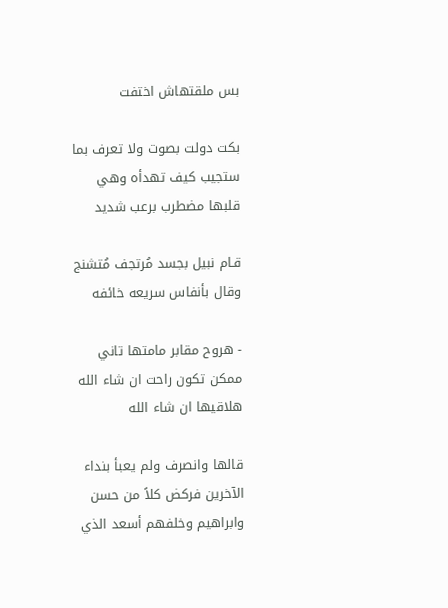بس ملقتهاش اختفت

بكت دولت بصوت ولا تعرف بما ستجيب كيف تهدأه وهي قلبها مضطرب برعب شديد

قـام نبيل بجسد مُرتجف مُتشنج وقال بأنفاس سريعه خائفه

- هروح مقابر مامتها تاني ممكن تكون راحت ان شاء الله هلاقيها ان شاء الله

قالها وانصرف ولم يعبأ بنداء الآخرين فركض كلاً من حسن وابراهيم وخلفهم أسعد الذي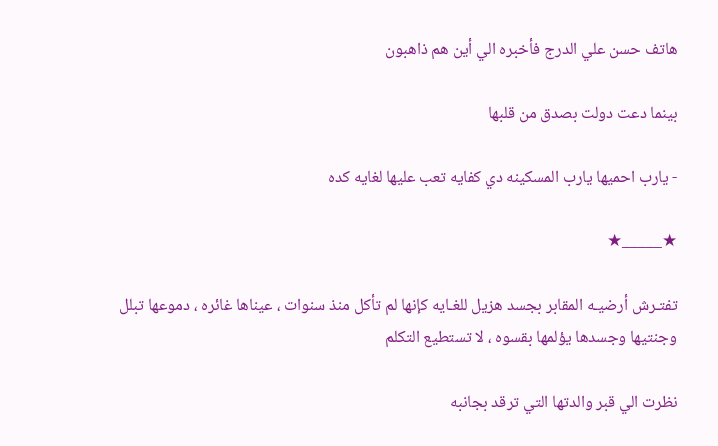هاتف حسن علي الدرج فأخبره الي أين هم ذاهبون

بينما دعت دولت بصدق من قلبها

- يارب احميها يارب المسكينه دي كفايه تعب عليها لغايه كده

★_____★

تفتـرش أرضيـه المقابر بجسد هزيل للغـايه كإنها لم تأكل منذ سنوات ، عيناها غائره ، دموعها تبلل وجنتيها وجسدها يؤلمها بقسوه ، لا تستطيع التكلم

نظرت الي قبر والدتها التي ترقد بجانبه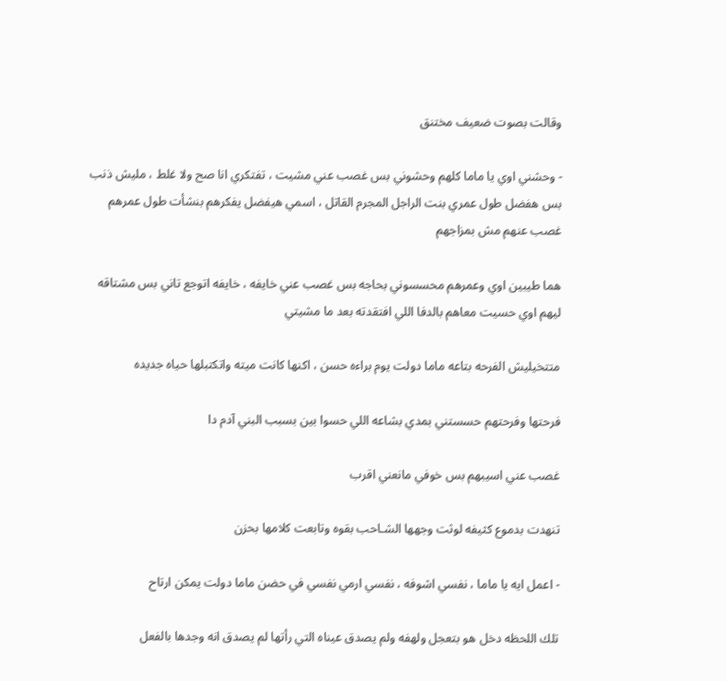وقالت بصوت ضعيف مختنق

- وحشني اوي يا ماما كلهم وحشوني بس غصب عني مشيت ، تفتكري انا صح ولا غلط ، مليش ذنب بس هفضل طول عمري بنت الراجل المجرم القاتل ، اسمي هيفضل يفكرهم بنشأت طول عمرهم غصب عنهم مش بمزاجهم

هما طيبين اوي وعمرهم محسسوني بحاجه بس غصب عني خايفه ، خايفه اتوجع تاني بس مشتاقه ليهم اوي حسيت معاهم بالدفا اللي افتقدته بعد ما مشيتي

متتخيليش الفرحه بتاعه ماما دولت يوم براءه حسن ، اكنها كانت ميته واتكتبلها حياه جديده

فرحتها وفرحتهم حسستني بمدي بشاعه اللي حسوا بين بسبب البني آدم دا

غصب عني اسيبهم بس خوفي مانعني اقرب

تنهدت بدموع كثيفه لوثت وجهها الشـاحب بقوه وتابعت كلامها بحزن

- اعمل ايه يا ماما ، نفسي اشوفه ، نفسي ارمي نفسي في حضن ماما دولت يمكن ارتاح

تلك اللحظه دخل هو بتعجل ولهفه ولم يصدق عيناه التي رأتها لم يصدق انه وجدها بالفعل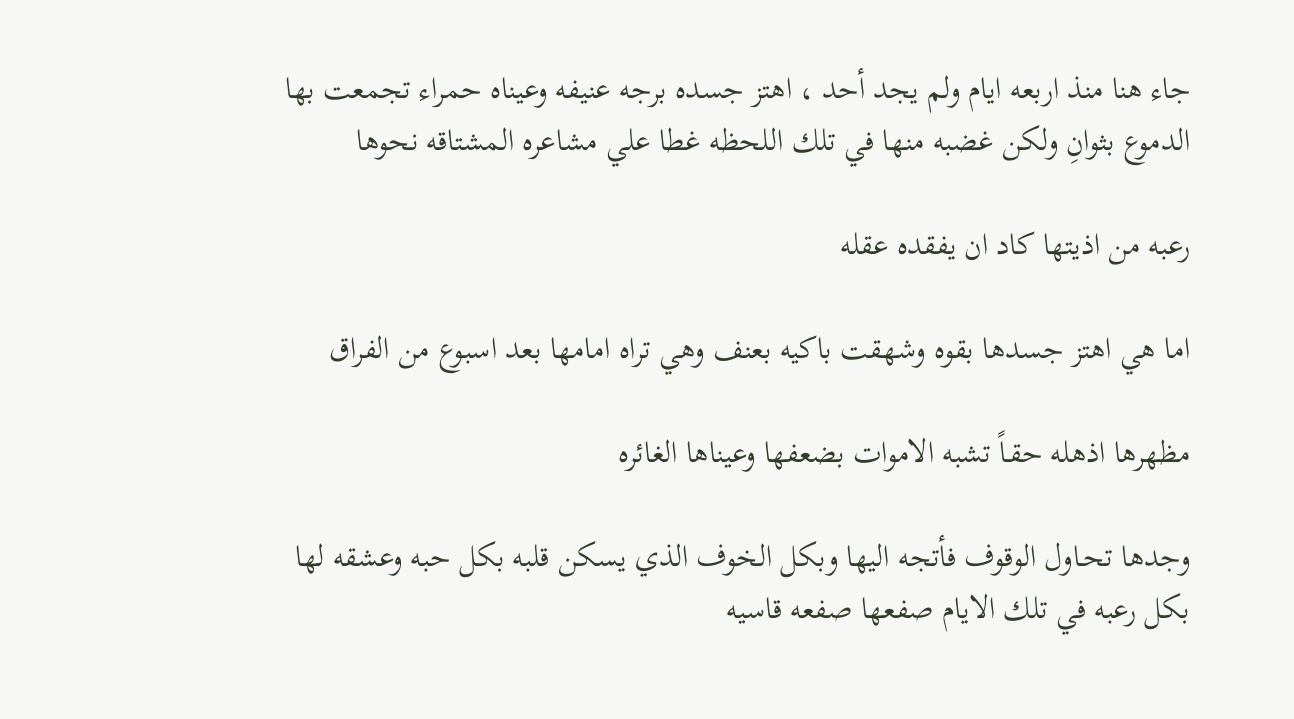جاء هنا منذ اربعه ايام ولم يجد أحد ، اهتز جسده برجه عنيفه وعيناه حمراء تجمعت بها الدموع بثوانِ ولكن غضبه منها في تلك اللحظه غطا علي مشاعره المشتاقه نحوها

رعبه من اذيتها كاد ان يفقده عقله

اما هي اهتز جسدها بقوه وشهقت باكيه بعنف وهي تراه امامها بعد اسبوع من الفراق

مظهرها اذهله حقـاً تشبه الاموات بضعفها وعيناها الغائره

وجدها تحـاول الوقوف فأتجه اليها وبكل الخوف الذي يسكن قلبه بكل حبه وعشقه لها بكل رعبه في تلك الايام صفعها صفعه قاسيه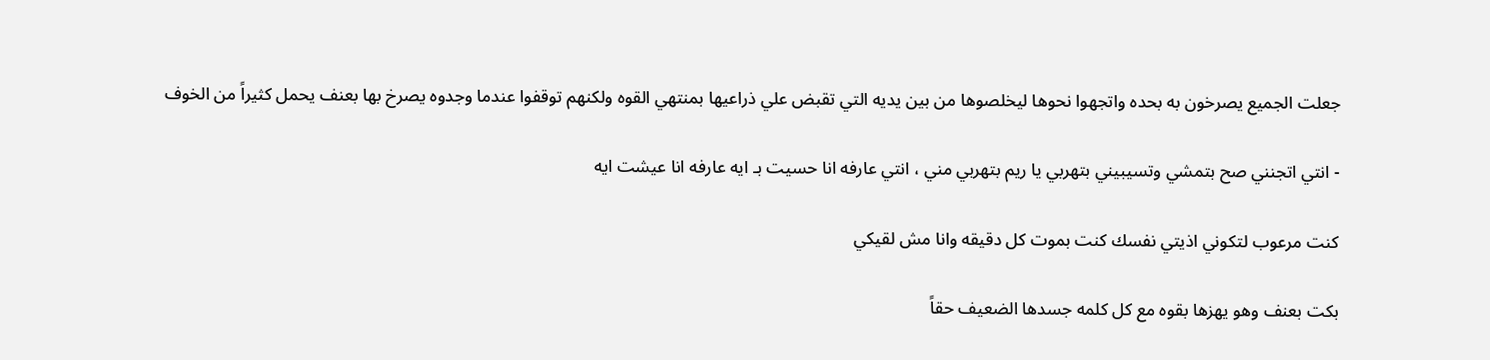جعلت الجميع يصرخون به بحده واتجهوا نحوها ليخلصوها من بين يديه التي تقبض علي ذراعيها بمنتهي القوه ولكنهم توقفوا عندما وجدوه يصرخ بها بعنف يحمل كثيراً من الخوف

- انتي اتجنني صح بتمشي وتسيبيني بتهربي يا ريم بتهربي مني ، انتي عارفه انا حسيت بـ ايه عارفه انا عيشت ايه

كنت مرعوب لتكوني اذيتي نفسك كنت بموت كل دقيقه وانا مش لقيكي

بكت بعنف وهو يهزها بقوه مع كل كلمه جسدها الضعيف حقاً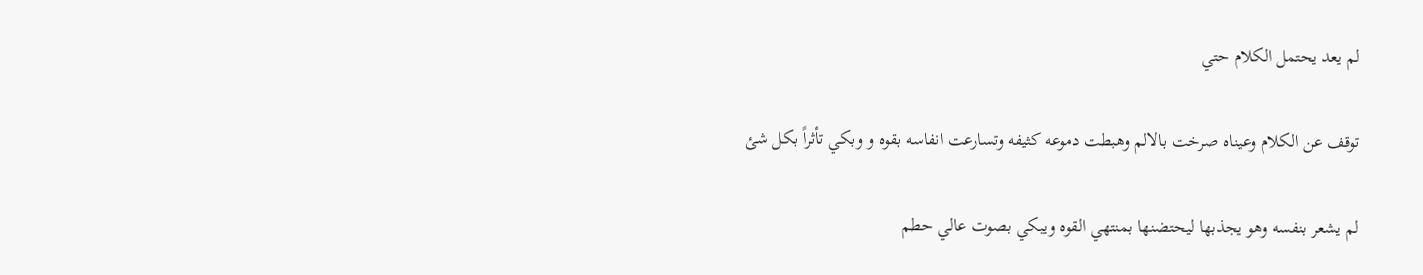لم يعد يحتمل الكلام حتي

توقف عن الكلام وعيناه صرخت بالالم وهبطت دموعه كثيفه وتسارعت انفاسه بقوه و وبكي تأثراً بكل شئ

لم يشعر بنفسه وهو يجذبها ليحتضنها بمنتهي القوه ويبكي بصوت عالي حطم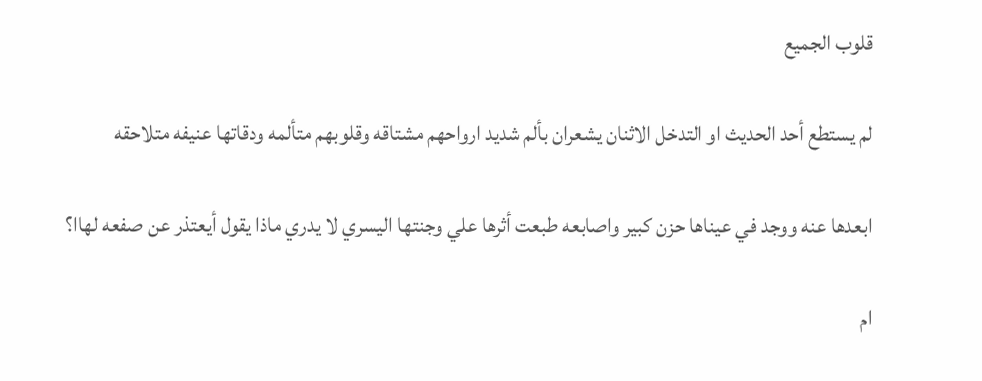قلوب الجميع

لم يستطع أحد الحديث او التدخل الاثنان يشعران بألم شديد ارواحهم مشتاقه وقلوبهم متألمه ودقاتها عنيفه متلاحقه

ابعدها عنه ووجد في عيناها حزن كبير واصابعه طبعت أثرها علي وجنتها اليسري لا يدري ماذا يقول أيعتذر عن صفعه لهاا؟

ام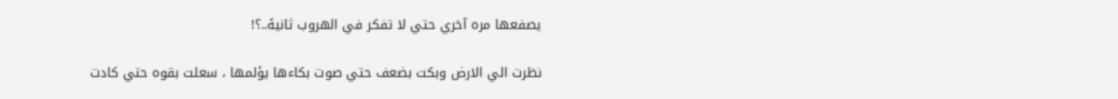يصفعها مره آخري حتي لا تفكر في الهروب ثانيهً..؟!

نظرت الي الارض وبكت بضعف حتي صوت بكاءها يؤلمها ، سعلت بقوه حتي كادت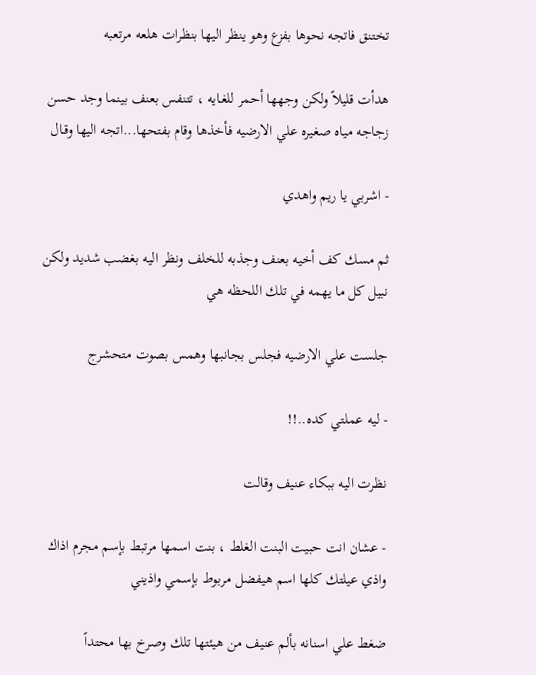تختنق فاتجه نحوها بفزع وهو ينظر اليها بنظرات هلعه مرتعبه

هدأت قليلاً ولكن وجهها أحمر للغـايه ، تتنفس بعنف بينما وجد حسن زجاجه مياه صغيره علي الارضيه فأخذها وقام بفتحها...اتجه اليها وقـال

- اشربي يا ريم واهدي

ثم مسك كف أخيه بعنف وجذبه للخلف ونظر اليه بغضب شديد ولكن نبيل كل ما يهمه في تلك اللحظه هي

جلست علي الارضيه فجلس بجانبها وهمس بصوت متحشرج

- ليه عملتي كده..!!

نظرت اليه ببكاء عنيف وقالت

- عشان انت حبيت البنت الغلط ، بنت اسمها مرتبط بإسم مجرم اذاك واذي عيلتك كلها اسم هيفضل مربوط بإسمي واذيني

ضغط علي اسنانه بألم عنيف من هيئتها تلك وصرخ بها محتداً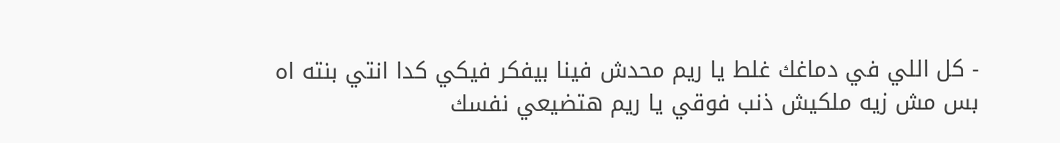- كل اللي في دماغك غلط يا ريم محدش فينا بيفكر فيكي كدا انتي بنته اه بس مش زيه ملكيش ذنب فوقي يا ريم هتضيعي نفسك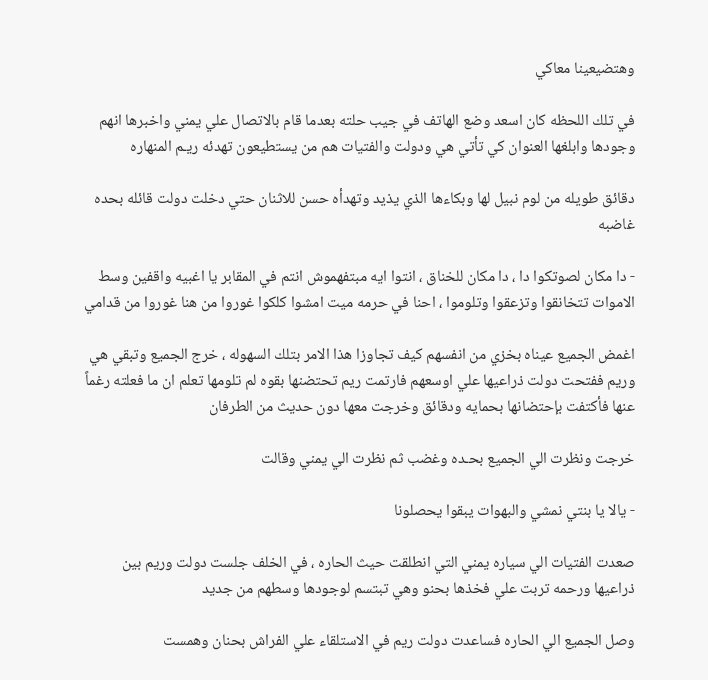وهتضيعينا معاكي

في تلك اللحظه كان اسعد وضع الهاتف في جيب حلته بعدما قام بالاتصال علي يمني واخبرها انهم وجودها وابلغها العنوان كي تأتي هي ودولت والفتيات هم من يستطيعون تهدئه ريـم المنهاره

دقائق طويله من لوم نبيل لها وبكاءها الذي يذيد وتهدأه حسن للاثنان حتي دخلت دولت قائله بحده غاضبه

- دا مكان لصوتكوا دا ، دا مكان للخناق ، انتوا ايه مبتفهموش انتم في المقابر يا اغبيه واقفين وسط الاموات تتخانقوا وتزعقوا وتلوموا ، احنا في حرمه ميت امشوا كلكوا غوروا من هنا غوروا من قدامي

اغمض الجميع عيناه بخزي من انفسهم كيف تجاوزا هذا الامر بتلك السهوله ، خرج الجميع وتبقي هي وريم ففتحت دولت ذراعيها علي اوسعهم فارتمت ريم تحتضنها بقوه لم تلومها تعلم ان ما فعلته رغماً عنها فأكتفت بإحتضانها بحمايه ودقائق وخرجت معها دون حديث من الطرفان

خرجت ونظرت الي الجميع بحـده وغضب ثم نظرت الي يمني وقالت

- يالا يا بنتي نمشي والبهوات يبقوا يحصلونا

صعدت الفتيات الي سياره يمني التي انطلقت حيث الحاره ، في الخلف جلست دولت وريم بين ذراعيها ورحمه تربت علي فخذها بحنو وهي تبتسم لوجودها وسطهم من جديد

وصل الجميع الي الحاره فساعدت دولت ريم في الاستلقاء علي الفراش بحنان وهمست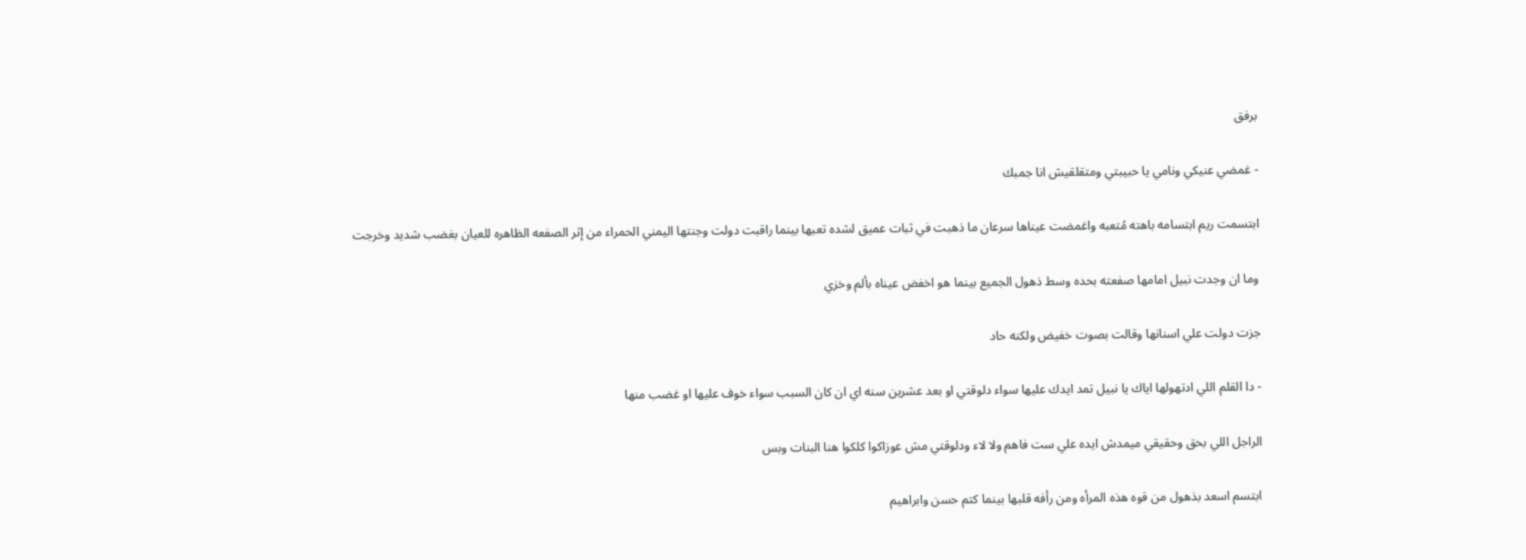برفق

- غمضي عنيكي ونامي يا حبيبتي ومتقلقيش انا جمبك

ابتسمت ريم ابتسامه باهته مُتعبه واغمضت عيناها سرعان ما ذهبت في ثبات عميق لشده تعبها بينما راقبت دولت وجنتها اليمني الحمراء من إثر الصفعه الظاهره للعيان بغضب شديد وخرجت

وما ان وجدت نبيل امامها صفعته بحده وسط ذهول الجميع بينما هو اخفض عيناه بألم وخزي

جزت دولت علي اسنانها وقالت بصوت خفيض ولكنه حاد

- دا القلم اللي ادتهولها اياك يا نبيل تمد ايدك عليها سواء دلوقتي او بعد عشرين سنه اي ان كان السبب سواء خوف عليها او غضب منها

الراجل اللي بحق وحقيقي ميمدش ايده علي ست فاهم ولا لاء ودلوقتي مش عوزاكوا كلكوا هنا البنات وبس

ابتسم اسعد بذهول من قوه هذه المرأه ومن رأفه قلبها بينما كتم حسن وابراهيم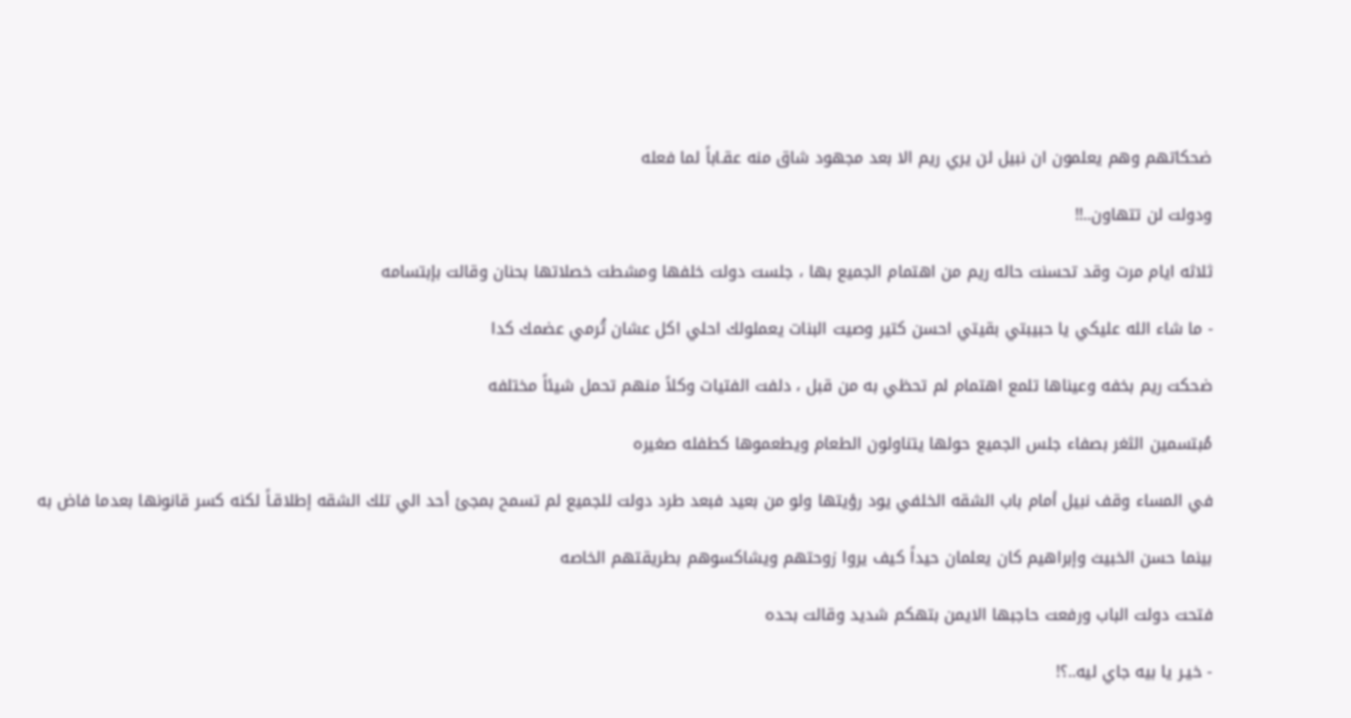ضحكاتهم وهم يعلمون ان نبيل لن يري ريم الا بعد مجهود شاق منه عقـاباً لما فعله

ودولت لن تتهاون..!!

ثلاثه ايام مرت وقد تحسنت حاله ريم من اهتمام الجميع بها ، جلست دولت خلفها ومشطت خصلاتها بحنان وقالت بإبتسامه

- ما شاء الله عليكي يا حبيبتي بقيتي احسن كتير وصيت البنات يعملولك احلي اكل عشان تُرمي عضمك كدا

ضحكت ريم بخفه وعيناها تلمع اهتمام لم تحظي به من قبل ، دلفت الفتيات وكلاً منهم تحمل شيئاً مختلفه

مُبتسمين الثغر بصفاء جلس الجميع حولها يتناولون الطعام ويطعموها كطفله صغيره

في المساء وقف نبيل أمام باب الشقه الخلفي يود رؤيتها ولو من بعيد فبعد طرد دولت للجميع لم تسمح بمجئ أحد الي تلك الشقه إطلاقـاً لكنه كسر قانونها بعدما فاض به

بينما حسن الخبيث وإبراهيم كان يعلمان حيداً كيف يروا زوحتهم ويشاكسوهم بطريقتهم الخاصه

فتحت دولت الباب ورفعت حاجبها الايمن بتهكم شديد وقالت بحده

- خيـر يا بيه جاي ليه..؟!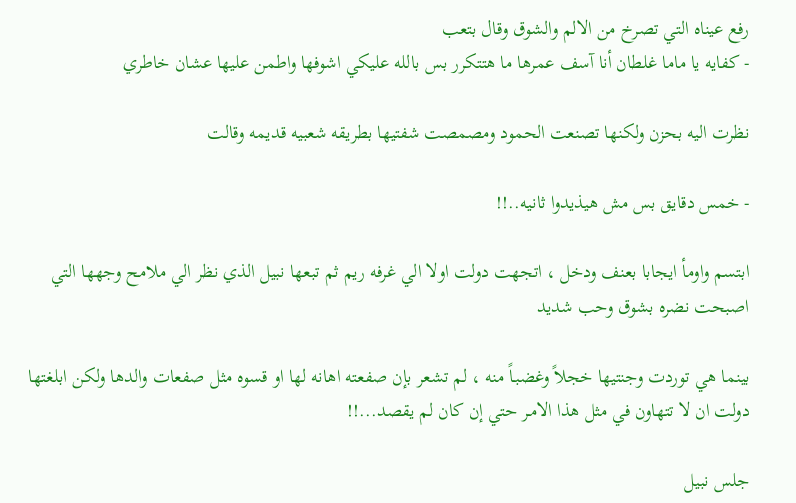رفع عيناه التي تصرخ من الالم والشوق وقال بتعب
- كفايه يا ماما غلطان أنا آسف عمرها ما هتتكرر بس بالله عليكي اشوفها واطمن عليها عشان خاطري

نظرت اليه بحزن ولكنها تصنعت الحمود ومصمصت شفتيها بطريقه شعبيه قديمه وقالت

- خمس دقايق بس مش هيذيدوا ثانيه..!!

ابتسم واومأ ايجابا بعنف ودخل ، اتجهت دولت اولا الي غرفه ريم ثم تبعها نبيل الذي نظر الي ملامح وجهها التي اصبحت نضره بشوق وحب شديد

بينما هي توردت وجنتيها خجلاً وغضبـاً منه ، لم تشعر بإن صفعته اهانه لها او قسوه مثل صفعات والدها ولكن ابلغتها دولت ان لا تتهاون في مثل هذا الامـر حتي إن كان لم يقصد...!!

جلس نبيل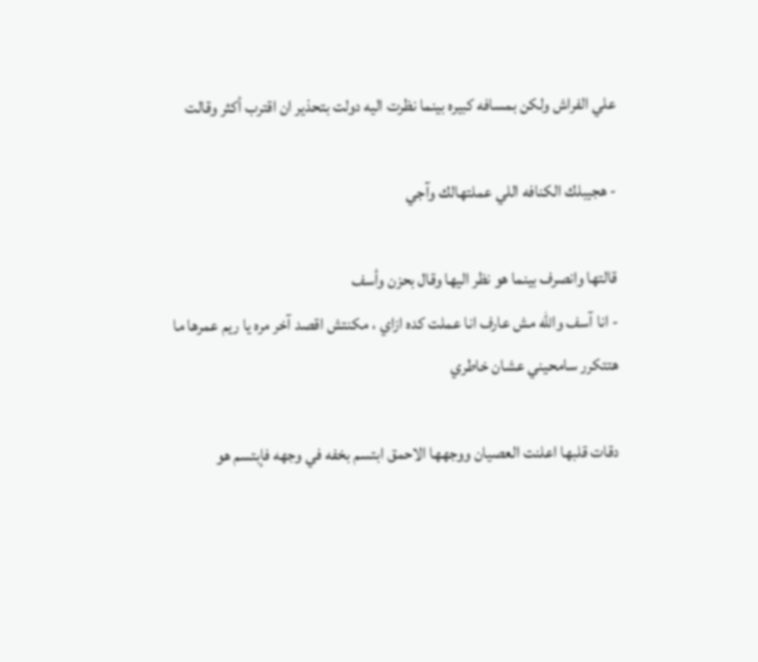علي الفراش ولكن بمسافه كبيره بينما نظرت اليه دولت بتحذير ان اقترب أكثر وقالت

- هجيبلك الكنافه اللي عملتهالك وآجي

قالتها وانصرف بينما هو نظر اليها وقال بحزن وأسف
- انا آسف والله مش عارف انا عملت كده ازاي ، مكنتش اقصد آخر مره يا ريم عمرها ما هتتكرر سامحيني عشان خاطري

دقات قلبها اعلنت العصيان ووجهها الاحمق ابتسم بخفه في وجهه فإبتسم هو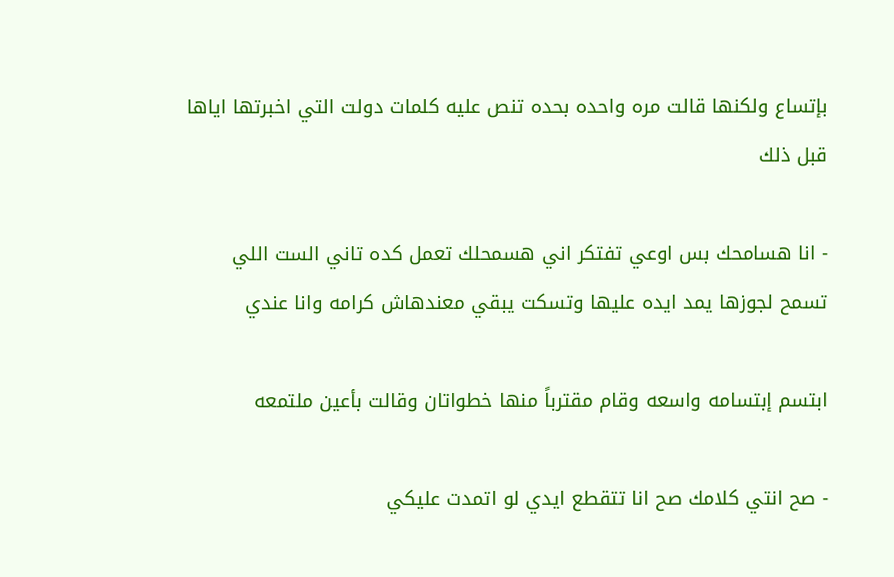بإتساع ولكنها قالت مره واحده بحده تنص عليه كلمات دولت التي اخبرتها اياها قبل ذلك

- انا هسامحك بس اوعي تفتكر اني هسمحلك تعمل كده تاني الست اللي تسمح لجوزها يمد ايده عليها وتسكت يبقي معندهاش كرامه وانا عندي

ابتسم إبتسامه واسعه وقام مقترباً منها خطواتان وقالت بأعين ملتمعه

- صح انتي كلامك صح انا تتقطع ايدي لو اتمدت عليكي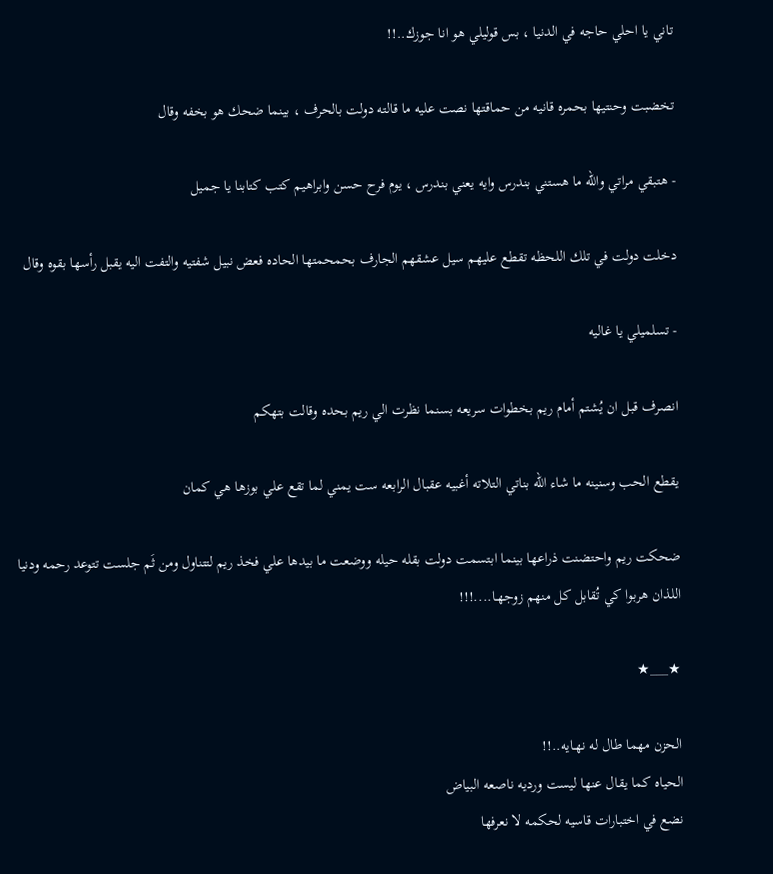تاني يا احلي حاجه في الدنيا ، بس قوليلي هو انا جوزك..!!

تخضبت وحنتيها بحمره قانيه من حماقتها نصت عليه ما قالته دولت بالحرف ، بينما ضحك هو بخفه وقال

- هتبقي مراتي والله ما هستني بندرس وايه يعني بندرس ، يوم فرح حسن وابراهيم كتب كتابنا يا جميل

دخلت دولت في تلك اللحظه تقطع عليهم سيل عشقهم الجارف بحمحمتها الحاده فعض نبيل شفتيه والتفت اليه يقبل رأسها بقوه وقال

- تسلميلي يا غاليه

انصرف قبل ان يُشتم أمام ريم بخطوات سريعه بسنما نظرت الي ريم بحده وقالت بتهكم

يقطع الحب وسنينه ما شاء الله بناتي التلاته أغبيه عقبال الرابعه ست يمني لما تقع علي بوزها هي كمان

ضحكت ريم واحتضنت ذراعها بينما ابتسمت دولت بقله حيله ووضعت ما بيدها علي فخذ ريم لتتناول ومن ثَم جلست تتوعد رحمه ودنيا اللذان هربوا كي تُقابل كل منهم زوجهـا....!!!

★___★

الحزن مهما طال له نهـايه..!!
الحياه كما يقال عنها ليست ورديه ناصعه البياض
نضع في اختبارات قاسيه لحكمه لا نعرفها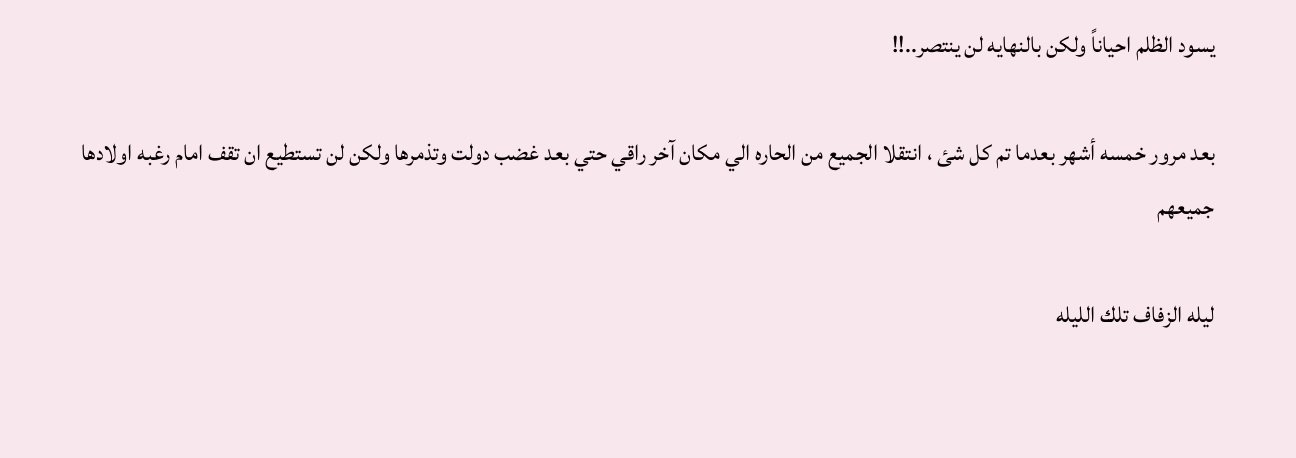يسود الظلم احياناً ولكن بالنهايه لن ينتصر..!!

بعد مرور خمسه أشهر بعدما تم كل شئ ، انتقلا الجميع من الحاره الي مكان آخر راقي حتي بعد غضب دولت وتذمرها ولكن لن تستطيع ان تقف امام رغبه اولادها جميعهم

ليله الزفاف تلك الليله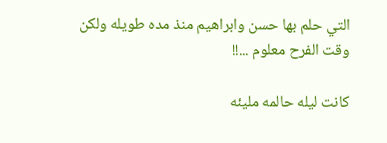التي حلم بها حسن وابراهيم منذ مده طويله ولكن وقت الفرح معلوم ...!!

كانت ليله حالمه مليئه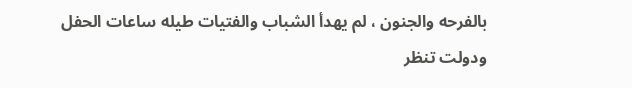بالفرحه والجنون ، لم يهدأ الشباب والفتيات طيله ساعات الحفل ودولت تنظر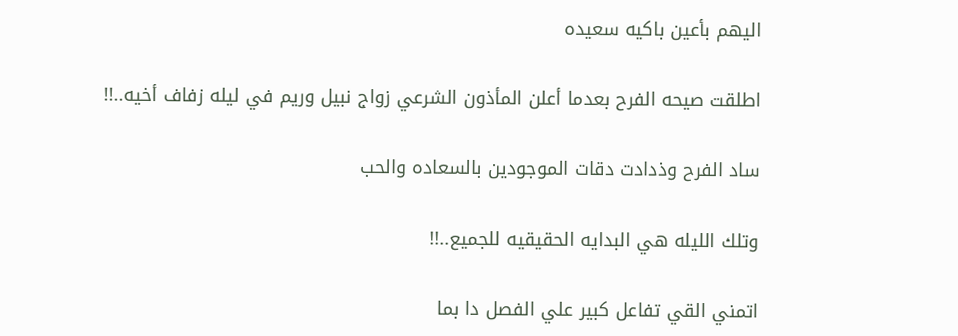اليهم بأعين باكيه سعيده

اطلقت صيحه الفرح بعدما أعلن المأذون الشرعي زواج نبيل وريم في ليله زفاف أخيه..!!

ساد الفرح وذدادت دقات الموجودين بالسعاده والحب

وتلك الليله هي البدايه الحقيقيه للجميع..!!

اتمني القي تفاعل كبير علي الفصل دا بما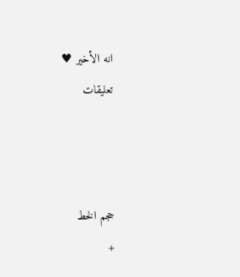انه الأخير ♥
تعليقات



حجم الخط
+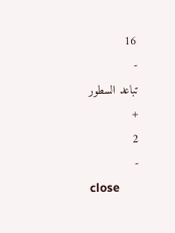16
-
تباعد السطور
+
2
-
close